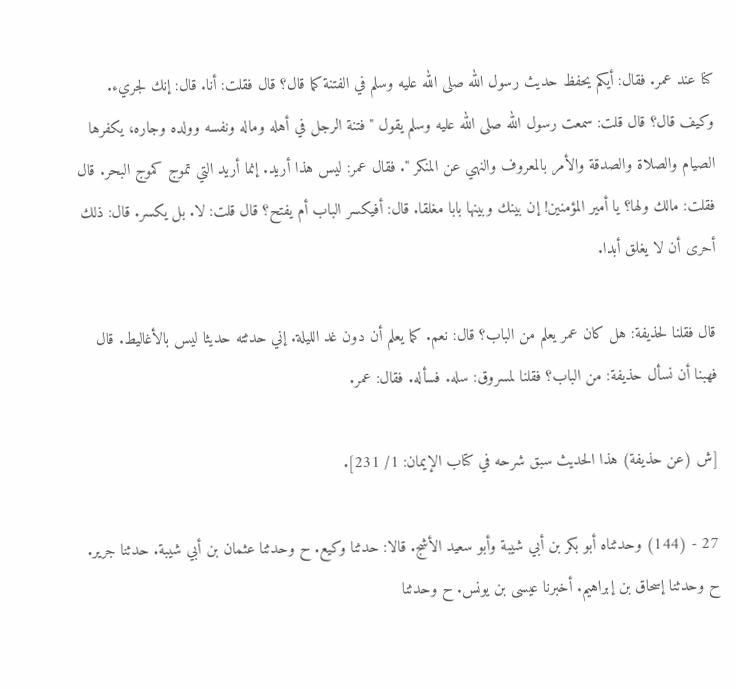كنا عند عمر. فقال: أيكم يحفظ حديث رسول الله صلى الله عليه وسلم في الفتنة كما قال؟ قال فقلت: أنا. قال: إنك لجريء. وكيف قال؟ قال قلت: سمعت رسول الله صلى الله عليه وسلم يقول " فتنة الرجل في أهله وماله ونفسه وولده وجاره، يكفرها الصيام والصلاة والصدقة والأمر بالمعروف والنهي عن المنكر ". فقال عمر: ليس هذا أريد. إنما أريد التي تموج كموج البحر. قال فقلت: مالك ولها؟ يا أمير المؤمنين! إن بينك وبينها بابا مغلقا. قال: أفيكسر الباب أم يفتح؟ قال قلت: لا. بل يكسر. قال: ذلك أحرى أن لا يغلق أبدا.

قال فقلنا لحذيفة: هل كان عمر يعلم من الباب؟ قال: نعم. كما يعلم أن دون غد الليلة. إني حدثته حديثا ليس بالأغاليط. قال فهبنا أن نسأل حذيفة: من الباب؟ فقلنا لمسروق: سله. فسأله. فقال: عمر.

[ش (عن حذيفة) هذا الحديث سبق شرحه في كتاب الإيمان: 1/ 231].

27 - (144) وحدثناه أبو بكر بن أبي شيبة وأبو سعيد الأشج. قالا: حدثنا وكيع. ح وحدثنا عثمان بن أبي شيبة. حدثنا جرير. ح وحدثنا إسحاق بن إبراهيم. أخبرنا عيسى بن يونس. ح وحدثنا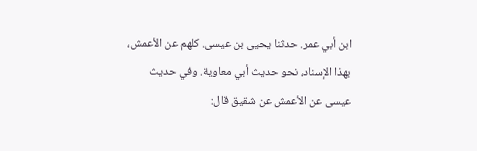ابن أبي عمر. حدثنا يحيى بن عيسى. كلهم عن الأعمش، بهذا الإسناد، نحو حديث أبي معاوية. وفي حديث عيسى عن الأعمش عن شقيق قال: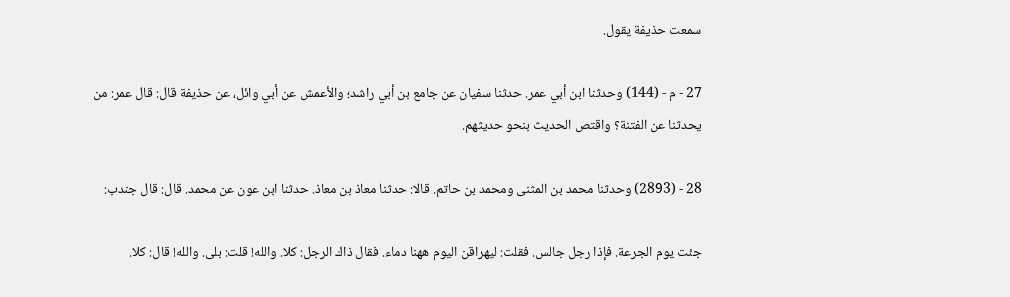سمعت حذيفة يقول.

27 - م - (144) وحدثنا ابن أبي عمر. حدثنا سفيان عن جامع بن أبي راشد؛ والأعمش عن أبي وائل، عن حذيفة قال: قال عمر: من يحدثنا عن الفتنة؟ واقتص الحديث بنحو حديثهم.

28 - (2893) وحدثنا محمد بن المثنى ومحمد بن حاتم. قالا: حدثنا معاذ بن معاذ. حدثنا ابن عون عن محمد. قال: قال جندب:

جئت يوم الجرعة. فإذا رجل جالس. فقلت: ليهراقن اليوم ههنا دماء. فقال ذاك الرجل: كلا. والله! قلت: بلى. والله! قال: كلا.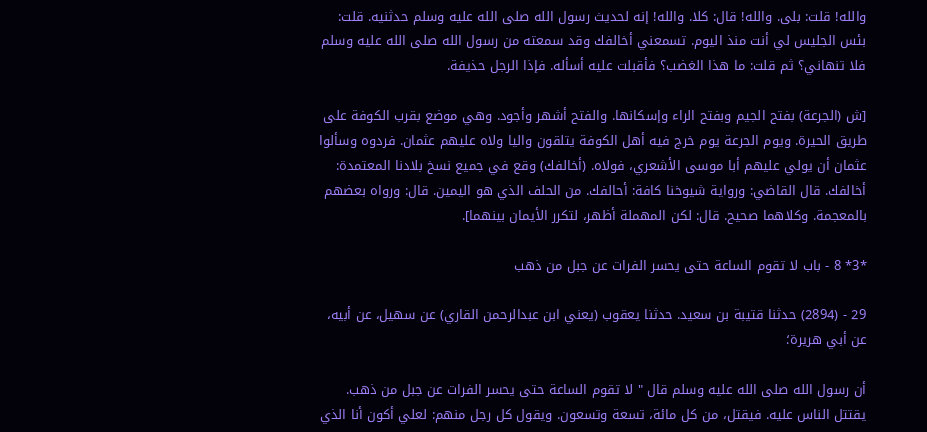والله! قلت: بلى. والله! قال: كلا. والله! إنه لحديث رسول الله صلى الله عليه وسلم حدثنيه. قلت: بئس الجليس لي أنت منذ اليوم. تسمعني أخالفك وقد سمعته من رسول الله صلى الله عليه وسلم فلا تنهاني؟ ثم قلت: ما هذا الغضب؟ فأقبلت عليه أسأله. فإذا الرجل حذيفة.

[ش (الجرعة) بفتح الجيم وبفتح الراء وإسكانها. والفتح أشهر وأجود. وهي موضع بقرب الكوفة على طريق الحيرة. ويوم الجرعة يوم خرج فيه أهل الكوفة يتلقون واليا ولاه عليهم عثمان. فردوه وسألوا عثمان أن يولي عليهم أبا موسى الأشعري، فولاه. (أخالفك) وقع في جميع نسخ بلادنا المعتمدة: أخالفك. قال القاضي: ورواية شيوخنا كافة: أحالفك. من الحلف الذي هو اليمين. قال: ورواه بعضهم بالمعجمة. وكلاهما صحيح. قال: لكن المهملة أظهر، لتكرر الأيمان بينهما].

*3* 8 - باب لا تقوم الساعة حتى يحسر الفرات عن جبل من ذهب

29 - (2894) حدثنا قتيبة بن سعيد. حدثنا يعقوب (يعني ابن عبدالرحمن القاري) عن سهيل، عن أبيه، عن أبي هريرة؛

أن رسول الله صلى الله عليه وسلم قال " لا تقوم الساعة حتى يحسر الفرات عن جبل من ذهب. يقتتل الناس عليه. فيقتل، من كل مائة، تسعة وتسعون. ويقول كل رجل منهم: لعلي أكون أنا الذي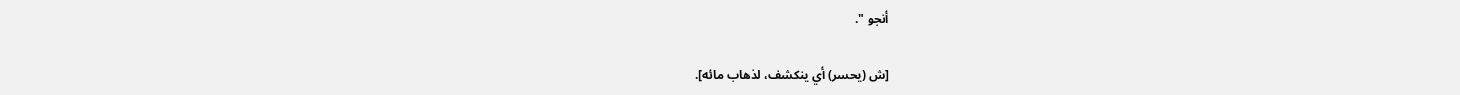أنجو ".

[ش (يحسر) أي ينكشف، لذهاب مائه].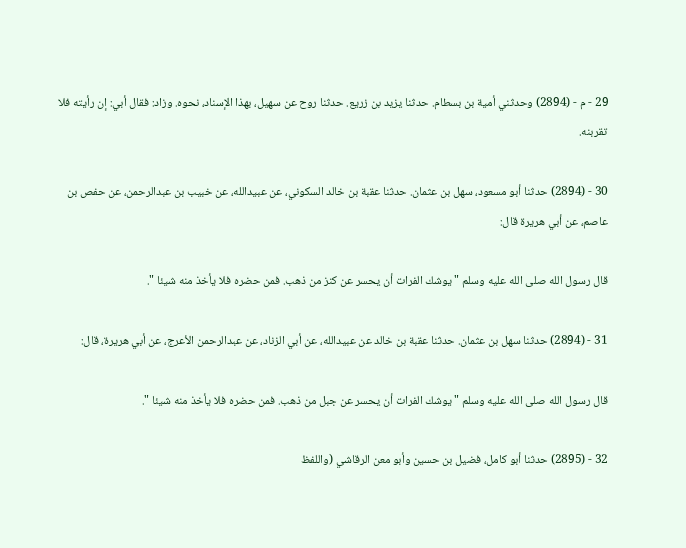29 - م - (2894) وحدثني أمية بن بسطام. حدثنا يزيد بن زريع. حدثنا روح عن سهيل، بهذا الإسناد، نحوه. وزاد: فقال أبي: إن رأيته فلا تقربنه.

30 - (2894) حدثنا أبو مسعود، سهل بن عثمان. حدثنا عقبة بن خالد السكوني، عن عبيدالله، عن خبيب بن عبدالرحمن، عن حفص بن عاصم، عن أبي هريرة قال:

قال رسول الله صلى الله عليه وسلم " يوشك الفرات أن يحسر عن كنز من ذهب. فمن حضره فلا يأخذ منه شيئا ".

31 - (2894) حدثنا سهل بن عثمان. حدثنا عقبة بن خالد عن عبيدالله، عن أبي الزناد، عن عبدالرحمن الأعرج، عن أبي هريرة، قال:

قال رسول الله صلى الله عليه وسلم " يوشك الفرات أن يحسر عن جبل من ذهب. فمن حضره فلا يأخذ منه شيئا ".

32 - (2895) حدثنا أبو كامل، فضيل بن حسين وأبو معن الرقاشي (واللفظ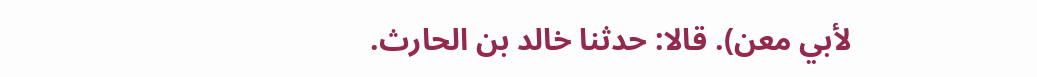لأبي معن). قالا: حدثنا خالد بن الحارث.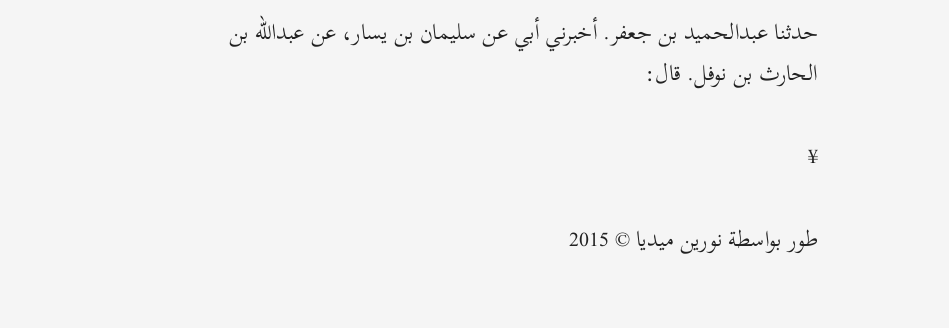حدثنا عبدالحميد بن جعفر. أخبرني أبي عن سليمان بن يسار، عن عبدالله بن الحارث بن نوفل. قال:

¥

طور بواسطة نورين ميديا © 2015